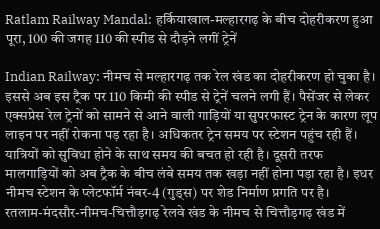Ratlam Railway Mandal: हर्कियाखाल-मल्हारगढ़ के बीच दोहरीकरण हुआ पूरा, 100 की जगह 110 की स्पीड से दौड़ने लगीं ट्रेनें

Indian Railway: नीमच से मल्हारगढ़ तक रेल खंड का दोहरीकरण हो चुका है। इससे अब इस ट्रैक पर 110 किमी की स्पीड से ट्रेनें चलने लगी हैं। पैसेंजर से लेकर एक्सप्रेस रेल ट्रेनों को सामने से आने वाली गाड़ियों या सुपरफास्ट ट्रेन के कारण लूप लाइन पर नहीं रोकना पड़ रहा है। अधिकतर ट्रेन समय पर स्टेशन पहुंच रही हैं। यात्रियों को सुविधा होने के साथ समय की बचत हो रही है। दूसरी तरफ मालगाड़ियों को अब ट्रैक के बीच लंबे समय तक खड़ा नहीं होना पड़ा रहा है। इधर नीमच स्टेशन के प्लेटफॉर्म नंबर-4 (गुड्स) पर शेड निर्माण प्रगति पर है।
रतलाम-मंदसौर-नीमच-चित्तौड़गढ़ रेलवे खंड के नीमच से चित्तौड़गढ़ खंड में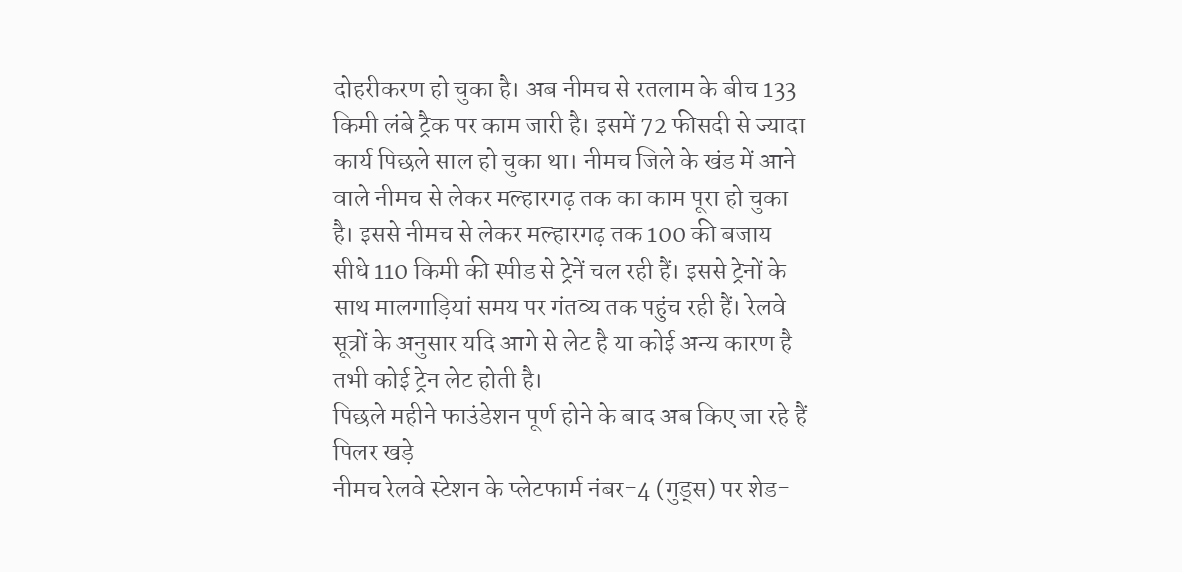दोहरीकरण हो चुका है। अब नीमच से रतलाम के बीच 133 किमी लंबे ट्रैक पर काम जारी है। इसमें 72 फीसदी से ज्यादा कार्य पिछले साल हो चुका था। नीमच जिले के खंड में आने वाले नीमच से लेकर मल्हारगढ़ तक का काम पूरा हो चुका है। इससे नीमच से लेकर मल्हारगढ़ तक 100 की बजाय सीधे 110 किमी की स्पीड से ट्रेनें चल रही हैं। इससे ट्रेनों के साथ मालगाड़ियां समय पर गंतव्य तक पहुंच रही हैं। रेलवे सूत्रों के अनुसार यदि आगे से लेट है या कोई अन्य कारण है तभी कोई ट्रेन लेट होती है।
पिछले महीने फाउंडेशन पूर्ण होने के बाद अब किए जा रहे हैं पिलर खड़े
नीमच रेलवे स्टेशन के प्लेटफार्म नंबर-4 (गुड्स) पर शेड-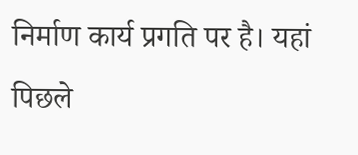निर्माण कार्य प्रगति पर है। यहां पिछले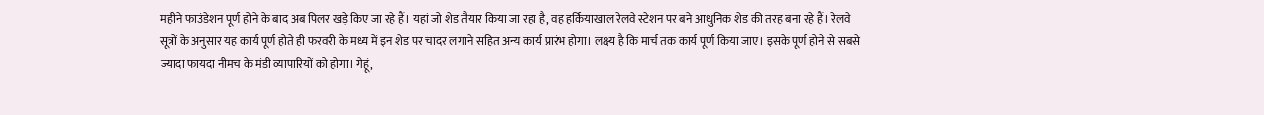महीने फाउंडेशन पूर्ण होने के बाद अब पिलर खड़े किए जा रहे हैं। यहां जो शेड तैयार किया जा रहा है, वह हर्कियाखाल रेलवे स्टेशन पर बने आधुनिक शेड की तरह बना रहे हैं। रेलवे सूत्रों के अनुसार यह कार्य पूर्ण होते ही फरवरी के मध्य में इन शेड पर चादर लगाने सहित अन्य कार्य प्रारंभ होगा। लक्ष्य है कि मार्च तक कार्य पूर्ण किया जाए। इसके पूर्ण होने से सबसे ज्यादा फायदा नीमच के मंडी व्यापारियों को होगा। गेहूं,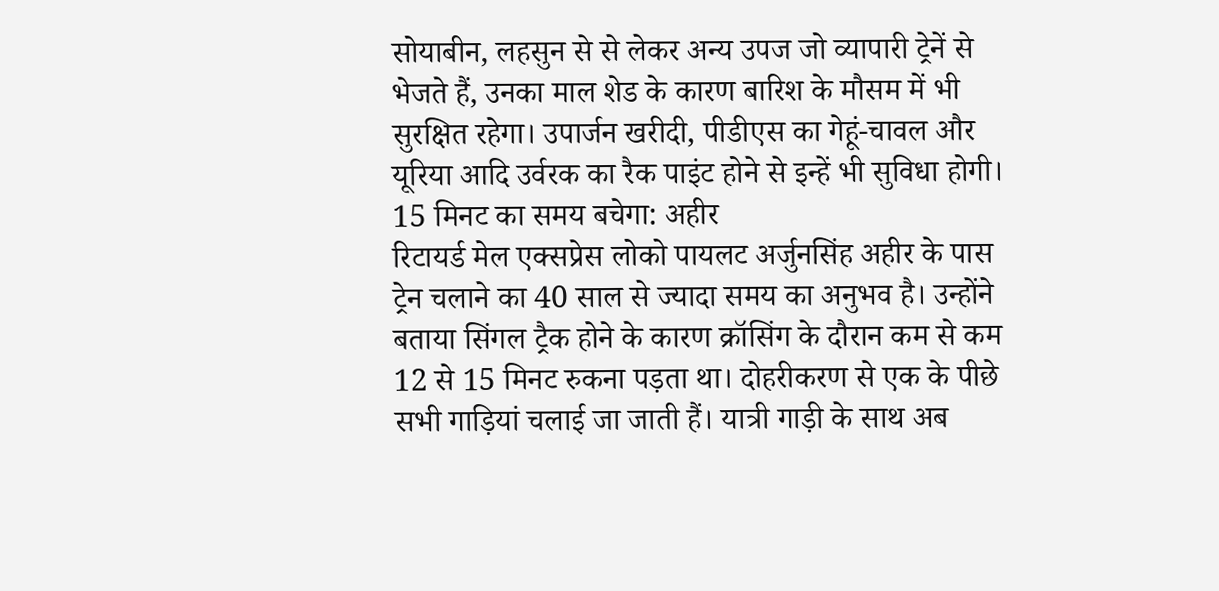सोयाबीन, लहसुन से से लेकर अन्य उपज जो व्यापारी ट्रेनें से भेजते हैं, उनका माल शेड के कारण बारिश के मौसम में भी सुरक्षित रहेगा। उपार्जन खरीदी, पीडीएस का गेहूं-चावल और यूरिया आदि उर्वरक का रैक पाइंट होने से इन्हें भी सुविधा होगी।
15 मिनट का समय बचेगा: अहीर
रिटायर्ड मेल एक्सप्रेस लोको पायलट अर्जुनसिंह अहीर के पास ट्रेन चलाने का 40 साल से ज्यादा समय का अनुभव है। उन्होंने बताया सिंगल ट्रैक होने के कारण क्रॉसिंग के दौरान कम से कम 12 से 15 मिनट रुकना पड़ता था। दोहरीकरण से एक के पीछे सभी गाड़ियां चलाई जा जाती हैं। यात्री गाड़ी के साथ अब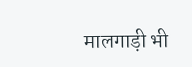मालगाड़ी भी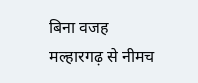बिना वजह मल्हारगढ़ से नीमच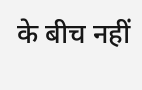के बीच नहीं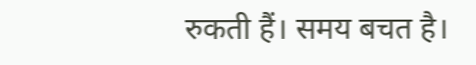रुकती हैं। समय बचत है।